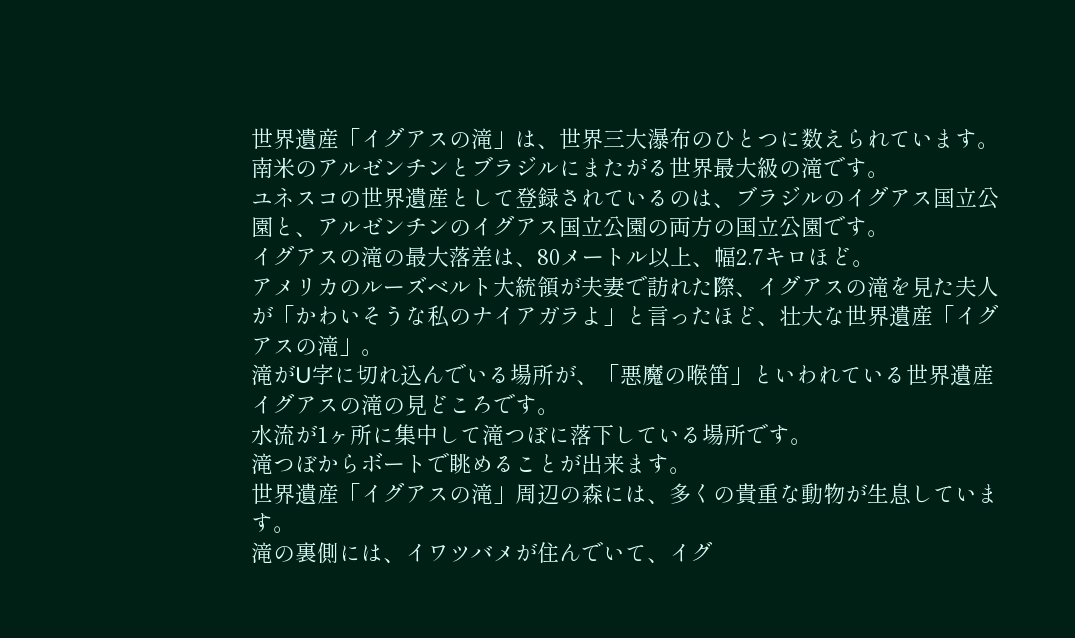世界遺産「イグアスの滝」は、世界三大瀑布のひとつに数えられています。
南米のアルゼンチンとブラジルにまたがる世界最大級の滝です。
ユネスコの世界遺産として登録されているのは、ブラジルのイグアス国立公園と、アルゼンチンのイグアス国立公園の両方の国立公園です。
イグアスの滝の最大落差は、80メートル以上、幅2.7キロほど。
アメリカのルーズベルト大統領が夫妻で訪れた際、イグアスの滝を見た夫人が「かわいそうな私のナイアガラよ」と言ったほど、壮大な世界遺産「イグアスの滝」。
滝がU字に切れ込んでいる場所が、「悪魔の喉笛」といわれている世界遺産イグアスの滝の見どころです。
水流が1ヶ所に集中して滝つぼに落下している場所です。
滝つぼからボートで眺めることが出来ます。
世界遺産「イグアスの滝」周辺の森には、多くの貴重な動物が生息しています。
滝の裏側には、イワツバメが住んでいて、イグ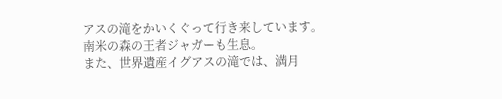アスの滝をかいくぐって行き来しています。
南米の森の王者ジャガーも生息。
また、世界遺産イグアスの滝では、満月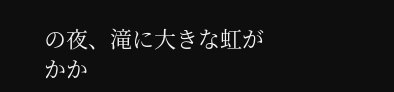の夜、滝に大きな虹がかか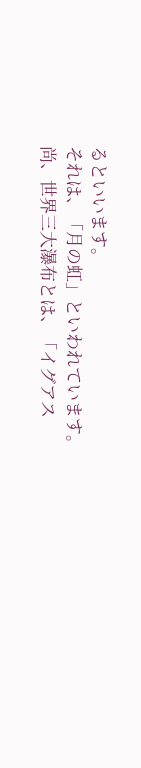るといいます。
それは、「月の虹」といわれています。
尚、世界三大瀑布とは、「イグアス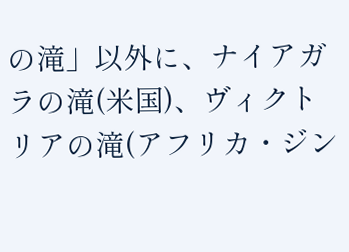の滝」以外に、ナイアガラの滝(米国)、ヴィクトリアの滝(アフリカ・ジン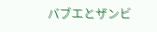バブエとザンビ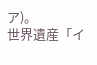ア)。
世界遺産「イ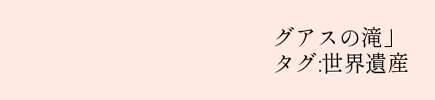グアスの滝」
タグ:世界遺産